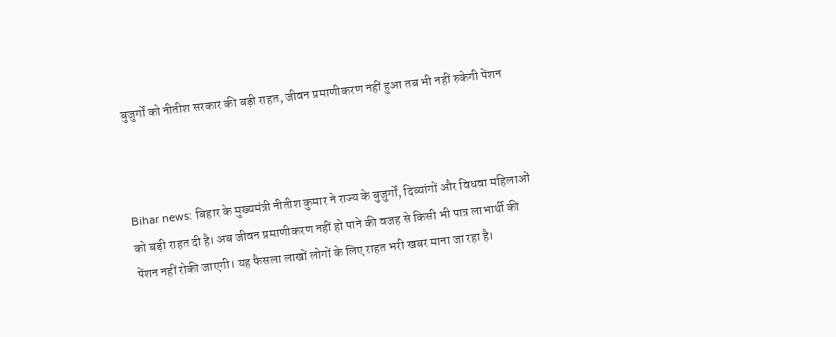बुजुर्गों को नीतीश सरकार की बड़ी राहत, जीवन प्रमाणीकरण नहीं हुआ तब भी नहीं रुकेगी पेंशन



Bihar news: बिहार के मुख्यमंत्री नीतीश कुमार ने राज्य के बुजुर्गों, दिव्यांगों और विधवा महिलाओं को बड़ी राहत दी है। अब जीवन प्रमाणीकरण नहीं हो पाने की वजह से किसी भी पात्र लाभार्थी की पेंशन नहीं रोकी जाएगी। यह फैसला लाखों लोगों के लिए राहत भरी खबर माना जा रहा है।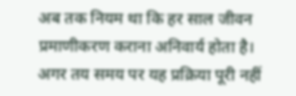अब तक नियम था कि हर साल जीवन प्रमाणीकरण कराना अनिवार्य होता है। अगर तय समय पर यह प्रक्रिया पूरी नहीं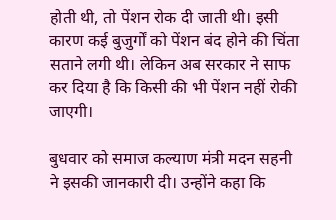होती थी, तो पेंशन रोक दी जाती थी। इसी कारण कई बुजुर्गों को पेंशन बंद होने की चिंता सताने लगी थी। लेकिन अब सरकार ने साफ कर दिया है कि किसी की भी पेंशन नहीं रोकी जाएगी।

बुधवार को समाज कल्याण मंत्री मदन सहनी ने इसकी जानकारी दी। उन्होंने कहा कि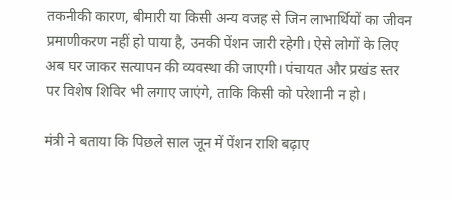तकनीकी कारण, बीमारी या किसी अन्य वजह से जिन लाभार्थियों का जीवन प्रमाणीकरण नहीं हो पाया है, उनकी पेंशन जारी रहेगी। ऐसे लोगों के लिए अब घर जाकर सत्यापन की व्यवस्था की जाएगी। पंचायत और प्रखंड स्तर पर विशेष शिविर भी लगाए जाएंगे, ताकि किसी को परेशानी न हो।

मंत्री ने बताया कि पिछले साल जून में पेंशन राशि बढ़ाए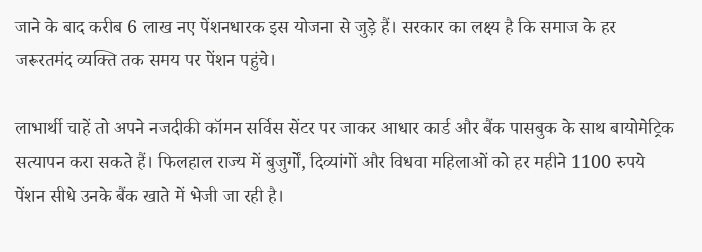जाने के बाद करीब 6 लाख नए पेंशनधारक इस योजना से जुड़े हैं। सरकार का लक्ष्य है कि समाज के हर जरूरतमंद व्यक्ति तक समय पर पेंशन पहुंचे।

लाभार्थी चाहें तो अपने नजदीकी कॉमन सर्विस सेंटर पर जाकर आधार कार्ड और बैंक पासबुक के साथ बायोमेट्रिक सत्यापन करा सकते हैं। फिलहाल राज्य में बुजुर्गों, दिव्यांगों और विधवा महिलाओं को हर महीने 1100 रुपये पेंशन सीधे उनके बैंक खाते में भेजी जा रही है।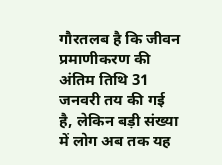गौरतलब है कि जीवन प्रमाणीकरण की अंतिम तिथि 31 जनवरी तय की गई है, लेकिन बड़ी संख्या में लोग अब तक यह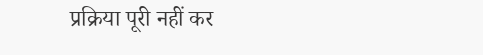प्रक्रिया पूरी नहीं कर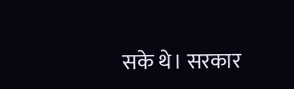सके थे। सरकार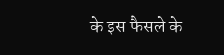के इस फैसले के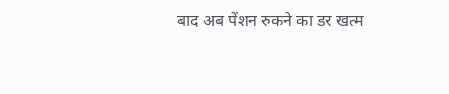बाद अब पेंशन रुकने का डर खत्म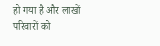हो गया है और लाखों परिवारों को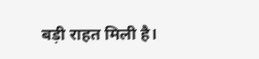बड़ी राहत मिली है।